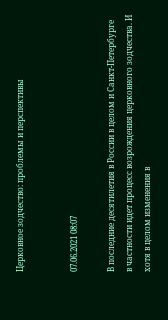Церковное зодчество: проблемы и перспективы


07.06.2021 08:07

В последние десятилетия в России в целом и Санкт-Петербурге в частности идет процесс возрождения церковного зодчества. И хотя в целом изменения в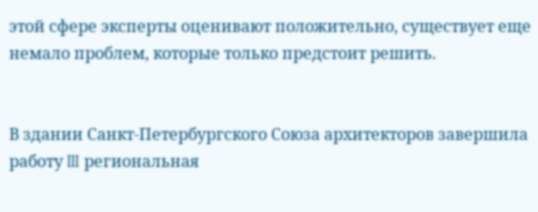этой сфере эксперты оценивают положительно, существует еще немало проблем, которые только предстоит решить.


В здании Санкт-Петербургского Союза архитекторов завершила работу III региональная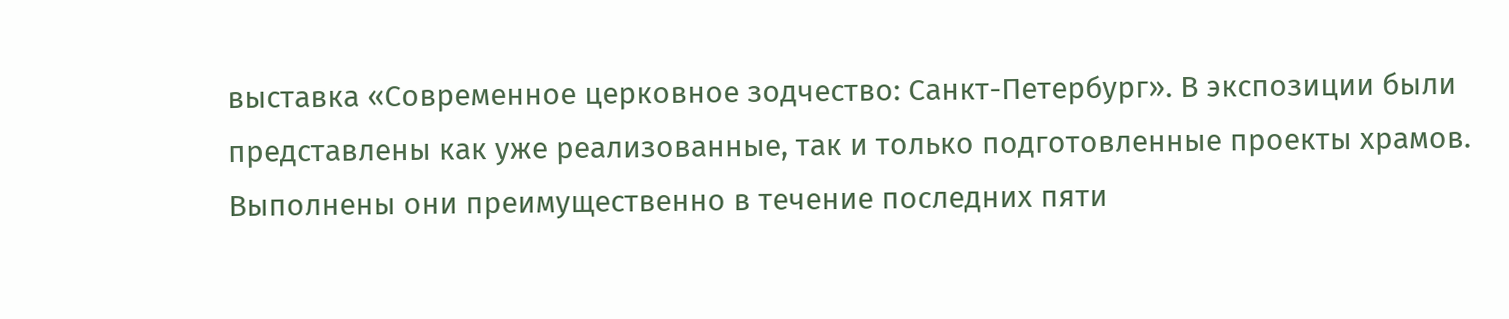выставка «Современное церковное зодчество: Санкт-Петербург». В экспозиции были представлены как уже реализованные, так и только подготовленные проекты храмов. Выполнены они преимущественно в течение последних пяти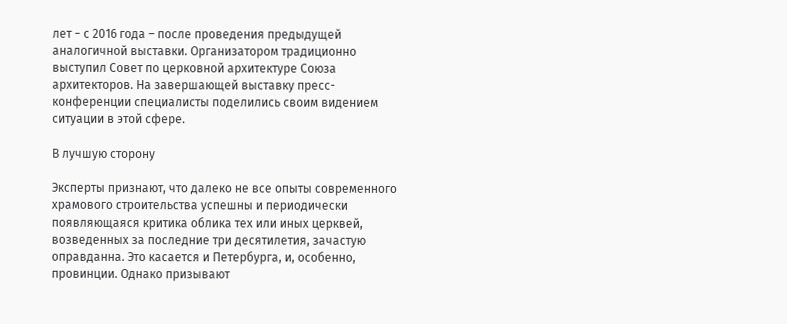лет − с 2016 года – после проведения предыдущей аналогичной выставки. Организатором традиционно выступил Совет по церковной архитектуре Союза архитекторов. На завершающей выставку пресс-конференции специалисты поделились своим видением ситуации в этой сфере.

В лучшую сторону

Эксперты признают, что далеко не все опыты современного храмового строительства успешны и периодически появляющаяся критика облика тех или иных церквей, возведенных за последние три десятилетия, зачастую оправданна. Это касается и Петербурга, и, особенно, провинции. Однако призывают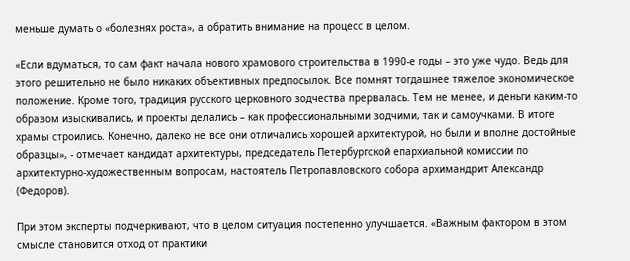меньше думать о «болезнях роста», а обратить внимание на процесс в целом.

«Если вдуматься, то сам факт начала нового храмового строительства в 1990-е годы – это уже чудо. Ведь для этого решительно не было никаких объективных предпосылок. Все помнят тогдашнее тяжелое экономическое положение. Кроме того, традиция русского церковного зодчества прервалась. Тем не менее, и деньги каким-то образом изыскивались, и проекты делались – как профессиональными зодчими, так и самоучками. В итоге храмы строились. Конечно, далеко не все они отличались хорошей архитектурой, но были и вполне достойные образцы», - отмечает кандидат архитектуры, председатель Петербургской епархиальной комиссии по архитектурно-художественным вопросам, настоятель Петропавловского собора архимандрит Александр (Федоров).

При этом эксперты подчеркивают, что в целом ситуация постепенно улучшается. «Важным фактором в этом смысле становится отход от практики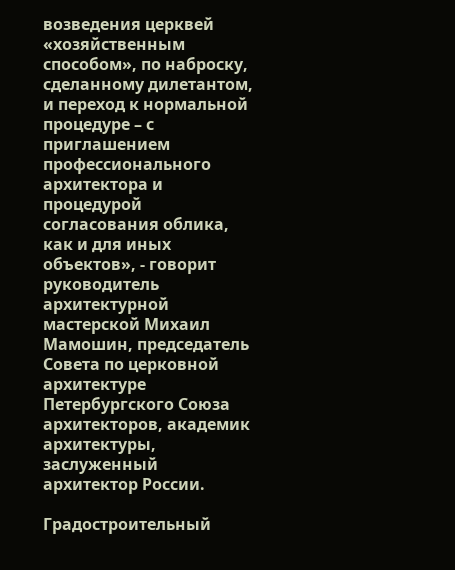возведения церквей «хозяйственным способом», по наброску, сделанному дилетантом, и переход к нормальной процедуре – с приглашением профессионального архитектора и процедурой согласования облика, как и для иных объектов», - говорит руководитель архитектурной мастерской Михаил Мамошин, председатель Совета по церковной архитектуре Петербургского Союза архитекторов, академик архитектуры, заслуженный архитектор России.

Градостроительный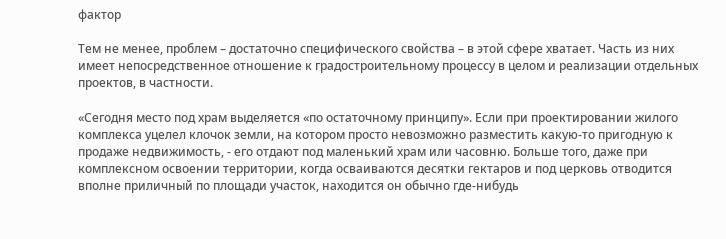фактор

Тем не менее, проблем – достаточно специфического свойства – в этой сфере хватает. Часть из них имеет непосредственное отношение к градостроительному процессу в целом и реализации отдельных проектов, в частности.

«Сегодня место под храм выделяется «по остаточному принципу». Если при проектировании жилого комплекса уцелел клочок земли, на котором просто невозможно разместить какую-то пригодную к продаже недвижимость, - его отдают под маленький храм или часовню. Больше того, даже при комплексном освоении территории, когда осваиваются десятки гектаров и под церковь отводится вполне приличный по площади участок, находится он обычно где-нибудь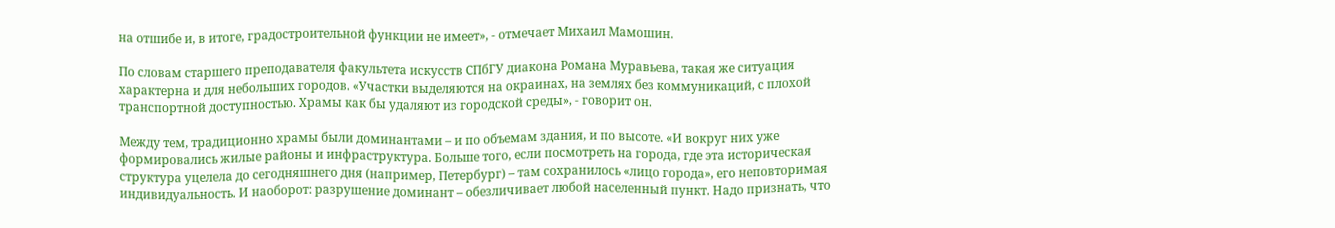на отшибе и, в итоге, градостроительной функции не имеет», - отмечает Михаил Мамошин.

По словам старшего преподавателя факультета искусств СПбГУ диакона Романа Муравьева, такая же ситуация характерна и для небольших городов. «Участки выделяются на окраинах, на землях без коммуникаций, с плохой транспортной доступностью. Храмы как бы удаляют из городской среды», - говорит он.

Между тем, традиционно храмы были доминантами – и по объемам здания, и по высоте. «И вокруг них уже формировались жилые районы и инфраструктура. Больше того, если посмотреть на города, где эта историческая структура уцелела до сегодняшнего дня (например, Петербург) – там сохранилось «лицо города», его неповторимая индивидуальность. И наоборот: разрушение доминант – обезличивает любой населенный пункт. Надо признать, что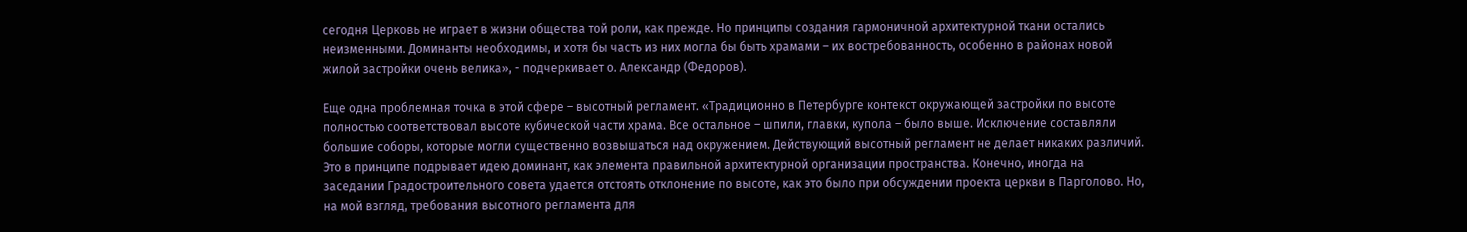сегодня Церковь не играет в жизни общества той роли, как прежде. Но принципы создания гармоничной архитектурной ткани остались неизменными. Доминанты необходимы, и хотя бы часть из них могла бы быть храмами – их востребованность, особенно в районах новой жилой застройки очень велика», - подчеркивает о. Александр (Федоров).

Еще одна проблемная точка в этой сфере – высотный регламент. «Традиционно в Петербурге контекст окружающей застройки по высоте полностью соответствовал высоте кубической части храма. Все остальное – шпили, главки, купола – было выше. Исключение составляли большие соборы, которые могли существенно возвышаться над окружением. Действующий высотный регламент не делает никаких различий. Это в принципе подрывает идею доминант, как элемента правильной архитектурной организации пространства. Конечно, иногда на заседании Градостроительного совета удается отстоять отклонение по высоте, как это было при обсуждении проекта церкви в Парголово. Но, на мой взгляд, требования высотного регламента для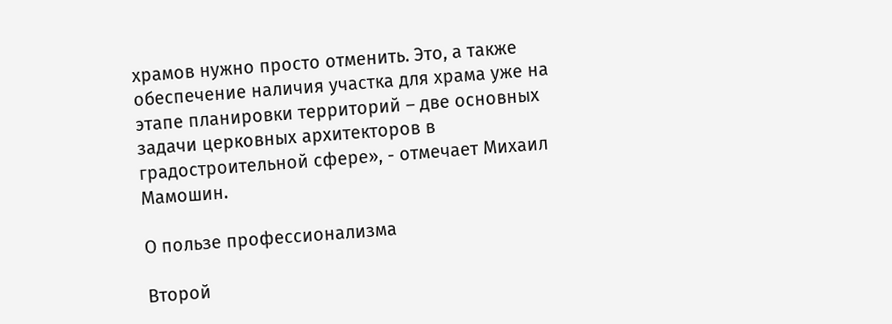храмов нужно просто отменить. Это, а также обеспечение наличия участка для храма уже на этапе планировки территорий – две основных задачи церковных архитекторов в градостроительной сфере», - отмечает Михаил Мамошин.

О пользе профессионализма

Второй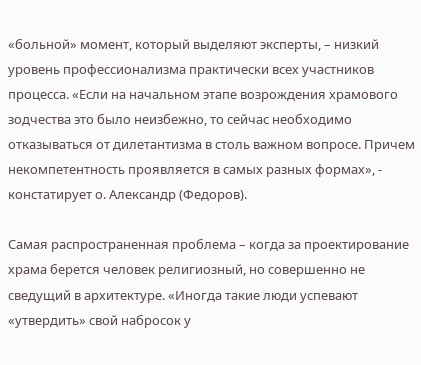«больной» момент, который выделяют эксперты, – низкий уровень профессионализма практически всех участников процесса. «Если на начальном этапе возрождения храмового зодчества это было неизбежно, то сейчас необходимо отказываться от дилетантизма в столь важном вопросе. Причем некомпетентность проявляется в самых разных формах», - констатирует о. Александр (Федоров).

Самая распространенная проблема – когда за проектирование храма берется человек религиозный, но совершенно не сведущий в архитектуре. «Иногда такие люди успевают «утвердить» свой набросок у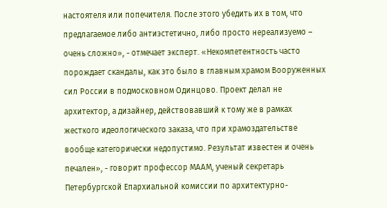настоятеля или попечителя. После этого убедить их в том, что предлагаемое либо антиэстетично, либо просто нереализуемо – очень сложно», - отмечает эксперт. «Некомпетентность часто порождает скандалы, как это было в главным храмом Вооруженных сил России в подмосковном Одинцово. Проект делал не архитектор, а дизайнер, действовавший к тому же в рамках жесткого идеологического заказа, что при храмоздательстве вообще категорически недопустимо. Результат известен и очень печален», - говорит профессор МААМ, ученый секретарь Петербургской Епархиальной комиссии по архитектурно-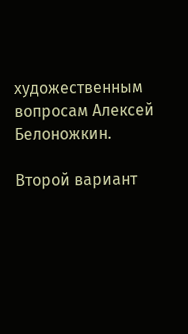художественным вопросам Алексей Белоножкин.

Второй вариант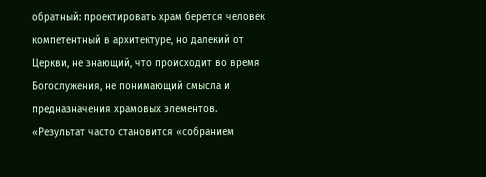обратный: проектировать храм берется человек компетентный в архитектуре, но далекий от Церкви, не знающий, что происходит во время Богослужения, не понимающий смысла и предназначения храмовых элементов. «Результат часто становится «собранием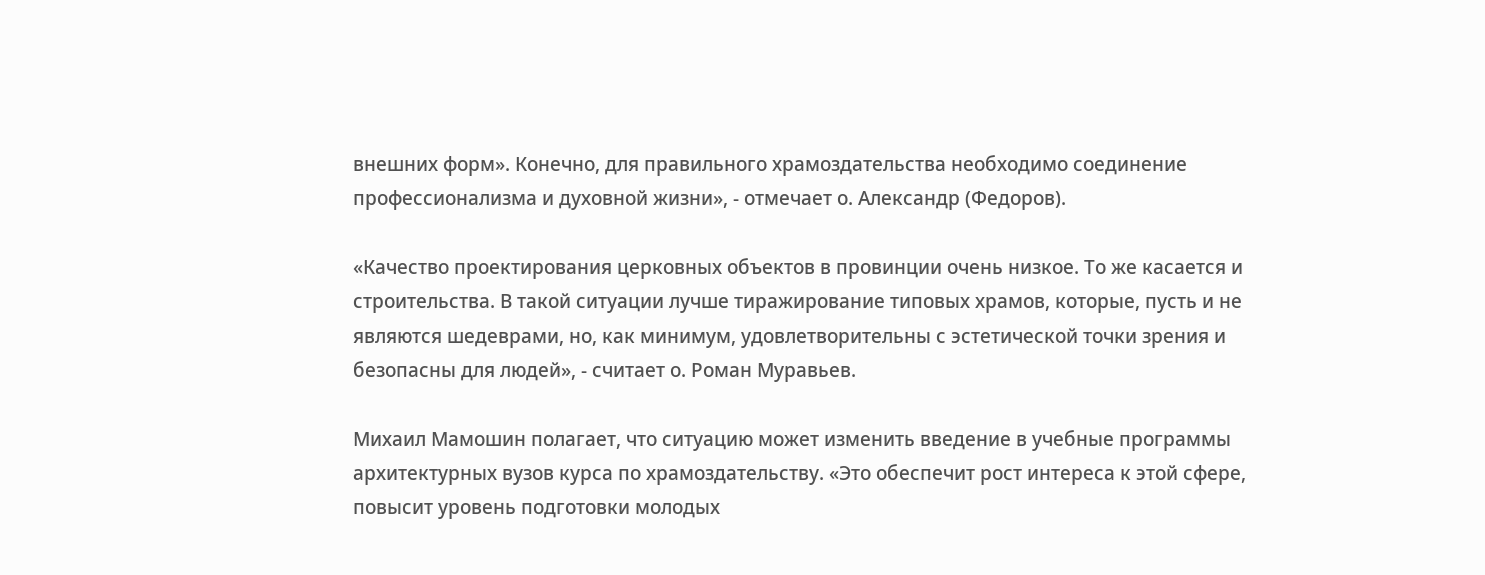внешних форм». Конечно, для правильного храмоздательства необходимо соединение профессионализма и духовной жизни», - отмечает о. Александр (Федоров).

«Качество проектирования церковных объектов в провинции очень низкое. То же касается и строительства. В такой ситуации лучше тиражирование типовых храмов, которые, пусть и не являются шедеврами, но, как минимум, удовлетворительны с эстетической точки зрения и безопасны для людей», - считает о. Роман Муравьев.

Михаил Мамошин полагает, что ситуацию может изменить введение в учебные программы архитектурных вузов курса по храмоздательству. «Это обеспечит рост интереса к этой сфере, повысит уровень подготовки молодых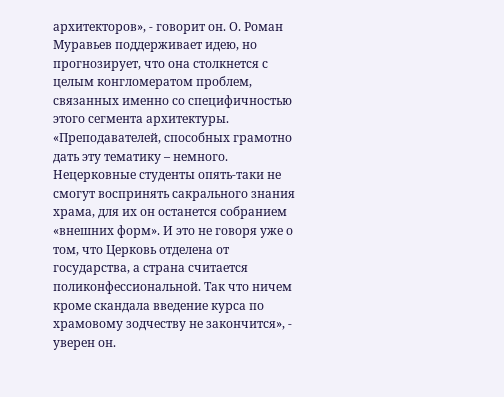архитекторов», - говорит он. О. Роман Муравьев поддерживает идею, но прогнозирует, что она столкнется с целым конгломератом проблем, связанных именно со специфичностью этого сегмента архитектуры. «Преподавателей, способных грамотно дать эту тематику – немного. Нецерковные студенты опять-таки не смогут воспринять сакрального знания храма, для их он останется собранием «внешних форм». И это не говоря уже о том, что Церковь отделена от государства, а страна считается поликонфессиональной. Так что ничем кроме скандала введение курса по храмовому зодчеству не закончится», - уверен он.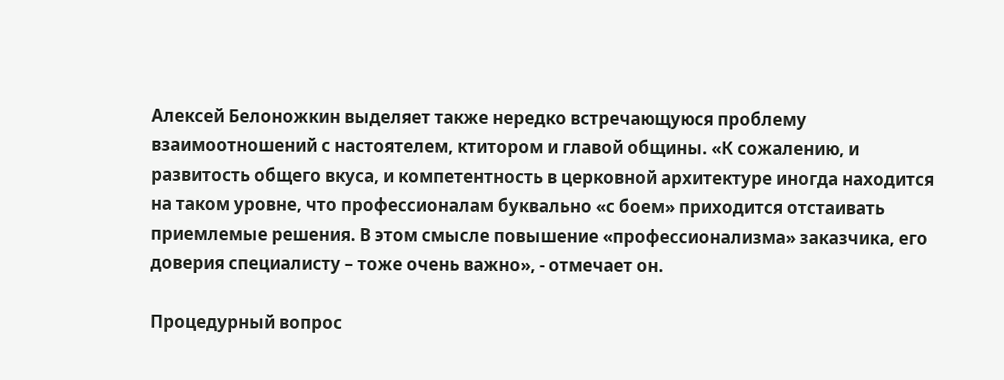Алексей Белоножкин выделяет также нередко встречающуюся проблему взаимоотношений с настоятелем, ктитором и главой общины. «К сожалению, и развитость общего вкуса, и компетентность в церковной архитектуре иногда находится на таком уровне, что профессионалам буквально «с боем» приходится отстаивать приемлемые решения. В этом смысле повышение «профессионализма» заказчика, его доверия специалисту – тоже очень важно», - отмечает он.

Процедурный вопрос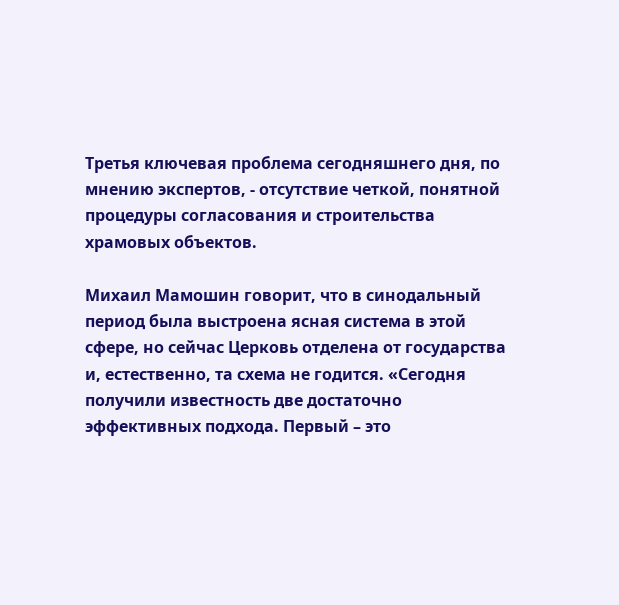Третья ключевая проблема сегодняшнего дня, по мнению экспертов, - отсутствие четкой, понятной процедуры согласования и строительства храмовых объектов.

Михаил Мамошин говорит, что в синодальный период была выстроена ясная система в этой сфере, но сейчас Церковь отделена от государства и, естественно, та схема не годится. «Сегодня получили известность две достаточно эффективных подхода. Первый – это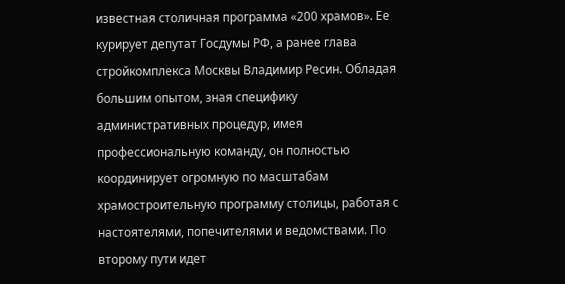известная столичная программа «200 храмов». Ее курирует депутат Госдумы РФ, а ранее глава стройкомплекса Москвы Владимир Ресин. Обладая большим опытом, зная специфику административных процедур, имея профессиональную команду, он полностью координирует огромную по масштабам храмостроительную программу столицы, работая с настоятелями, попечителями и ведомствами. По второму пути идет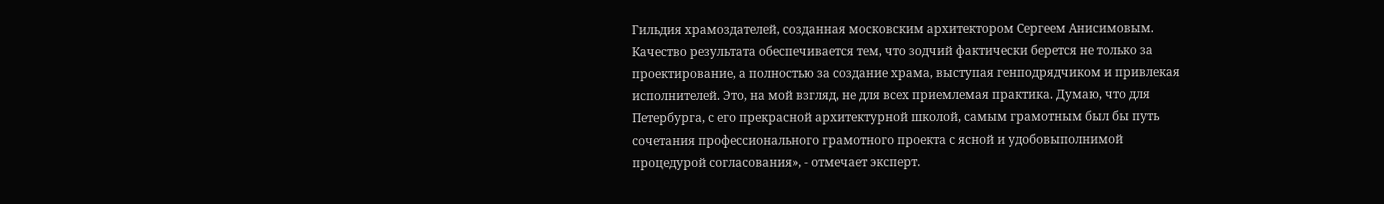Гильдия храмоздателей, созданная московским архитектором Сергеем Анисимовым. Качество результата обеспечивается тем, что зодчий фактически берется не только за проектирование, а полностью за создание храма, выступая генподрядчиком и привлекая исполнителей. Это, на мой взгляд, не для всех приемлемая практика. Думаю, что для Петербурга, с его прекрасной архитектурной школой, самым грамотным был бы путь сочетания профессионального грамотного проекта с ясной и удобовыполнимой процедурой согласования», - отмечает эксперт.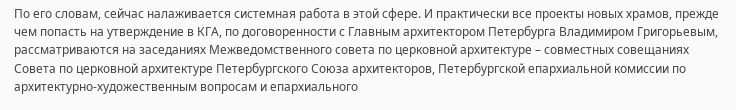По его словам, сейчас налаживается системная работа в этой сфере. И практически все проекты новых храмов, прежде чем попасть на утверждение в КГА, по договоренности с Главным архитектором Петербурга Владимиром Григорьевым, рассматриваются на заседаниях Межведомственного совета по церковной архитектуре – совместных совещаниях Совета по церковной архитектуре Петербургского Союза архитекторов, Петербургской епархиальной комиссии по архитектурно-художественным вопросам и епархиального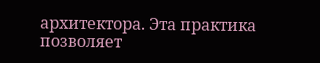архитектора. Эта практика позволяет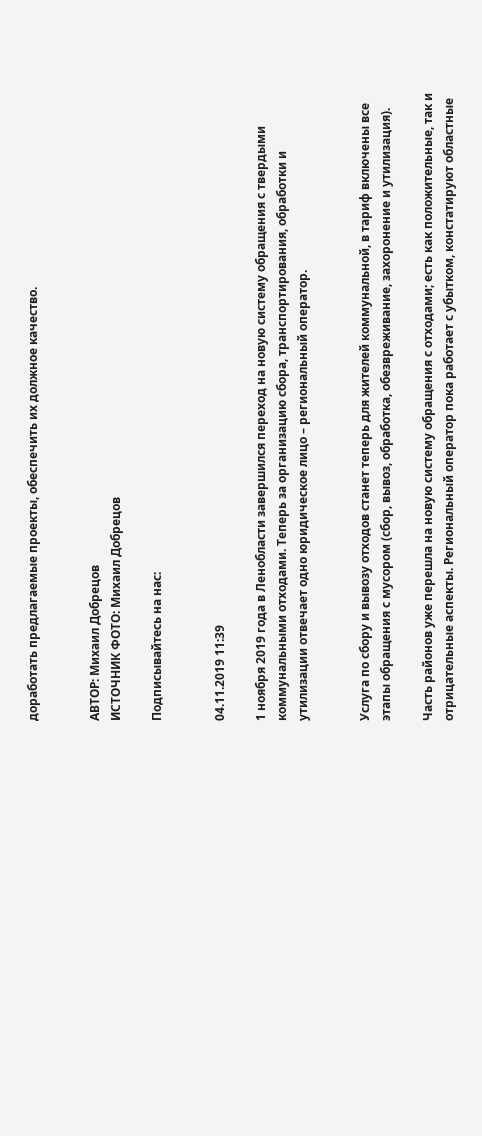доработать предлагаемые проекты, обеспечить их должное качество.


АВТОР: Михаил Добрецов
ИСТОЧНИК ФОТО: Михаил Добрецов

Подписывайтесь на нас:


04.11.2019 11:39

1 ноября 2019 года в Ленобласти завершился переход на новую систему обращения с твердыми коммунальными отходами. Теперь за организацию сбора, транспортирования, обработки и утилизации отвечает одно юридическое лицо – региональный оператор.


Услуга по сбору и вывозу отходов станет теперь для жителей коммунальной, в тариф включены все этапы обращения с мусором (сбор, вывоз, обработка, обезвреживание, захоронение и утилизация).

Часть районов уже перешла на новую систему обращения с отходами; есть как положительные, так и отрицательные аспекты. Региональный оператор пока работает с убытком, констатируют областные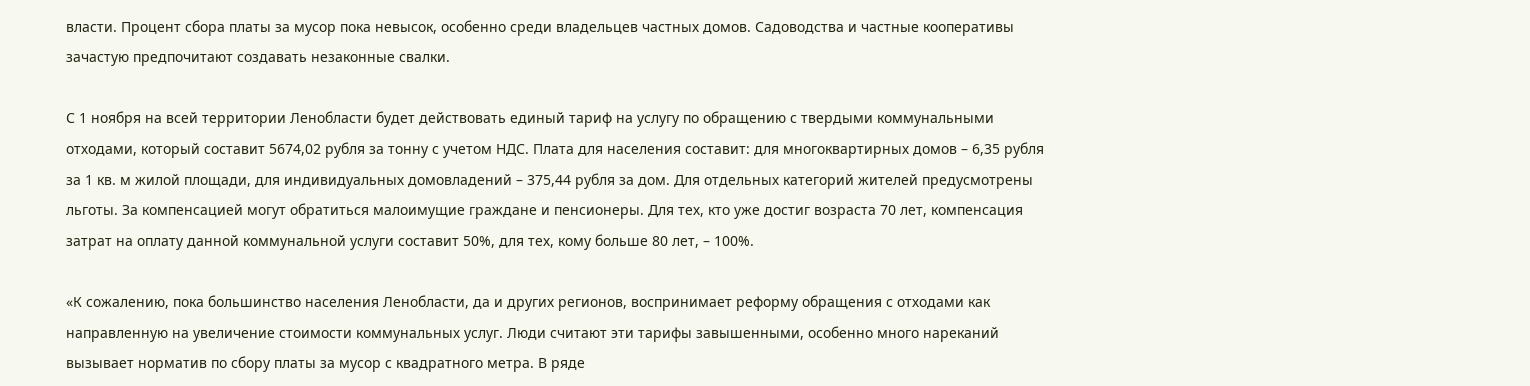власти. Процент сбора платы за мусор пока невысок, особенно среди владельцев частных домов. Садоводства и частные кооперативы зачастую предпочитают создавать незаконные свалки.

С 1 ноября на всей территории Ленобласти будет действовать единый тариф на услугу по обращению с твердыми коммунальными отходами, который составит 5674,02 рубля за тонну с учетом НДС. Плата для населения составит: для многоквартирных домов – 6,35 рубля за 1 кв. м жилой площади, для индивидуальных домовладений – 375,44 рубля за дом. Для отдельных категорий жителей предусмотрены льготы. За компенсацией могут обратиться малоимущие граждане и пенсионеры. Для тех, кто уже достиг возраста 70 лет, компенсация затрат на оплату данной коммунальной услуги составит 50%, для тех, кому больше 80 лет, – 100%.

«К сожалению, пока большинство населения Ленобласти, да и других регионов, воспринимает реформу обращения с отходами как направленную на увеличение стоимости коммунальных услуг. Люди считают эти тарифы завышенными, особенно много нареканий вызывает норматив по сбору платы за мусор с квадратного метра. В ряде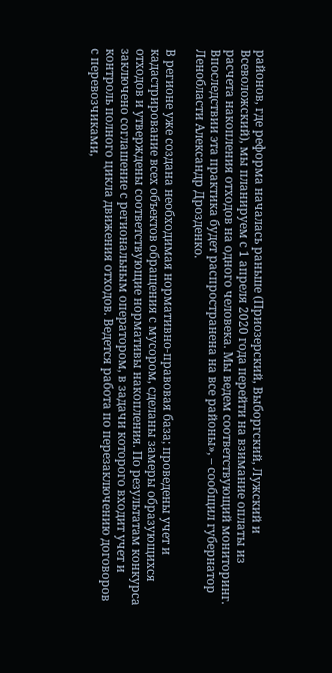районов, где реформа началась раньше (Приозерский, Выборгский, Лужский и Всеволожский), мы планируем с 1 апреля 2020 года перейти на взимание оплаты из расчета накопления отходов на одного человека. Мы ведем соответствующий мониторинг. Впоследствии эта практика будет распространена на все районы», – сообщил губернатор Ленобласти Александр Дрозденко.

В регионе уже создана необходимая нормативно-правовая база; проведены учет и кадастрирование всех объектов обращения с мусором, сделаны замеры образующихся отходов и утверждены соответствующие нормативы накопления. По результатам конкурса заключено соглашение с региональным оператором, в задачи которого входит учет и контроль полного цикла движения отходов. Ведется работа по перезаключению договоров с перевозчиками,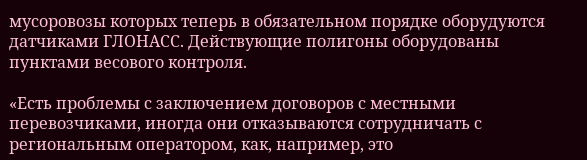мусоровозы которых теперь в обязательном порядке оборудуются датчиками ГЛОНАСС. Действующие полигоны оборудованы пунктами весового контроля.

«Есть проблемы с заключением договоров с местными перевозчиками, иногда они отказываются сотрудничать с региональным оператором, как, например, это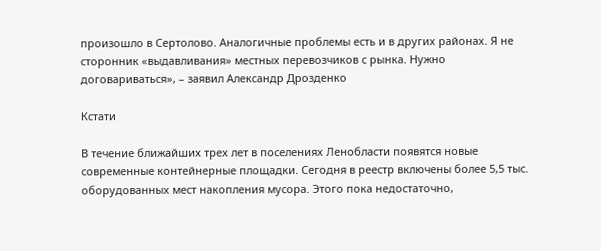произошло в Сертолово. Аналогичные проблемы есть и в других районах. Я не сторонник «выдавливания» местных перевозчиков с рынка. Нужно договариваться», – заявил Александр Дрозденко

Кстати

В течение ближайших трех лет в поселениях Ленобласти появятся новые современные контейнерные площадки. Сегодня в реестр включены более 5,5 тыс. оборудованных мест накопления мусора. Этого пока недостаточно,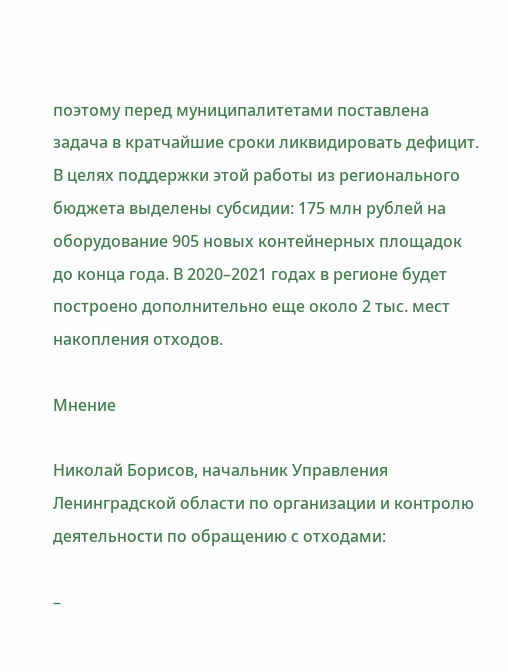поэтому перед муниципалитетами поставлена задача в кратчайшие сроки ликвидировать дефицит. В целях поддержки этой работы из регионального бюджета выделены субсидии: 175 млн рублей на оборудование 905 новых контейнерных площадок до конца года. В 2020–2021 годах в регионе будет построено дополнительно еще около 2 тыс. мест накопления отходов.

Мнение

Николай Борисов, начальник Управления Ленинградской области по организации и контролю деятельности по обращению с отходами:

–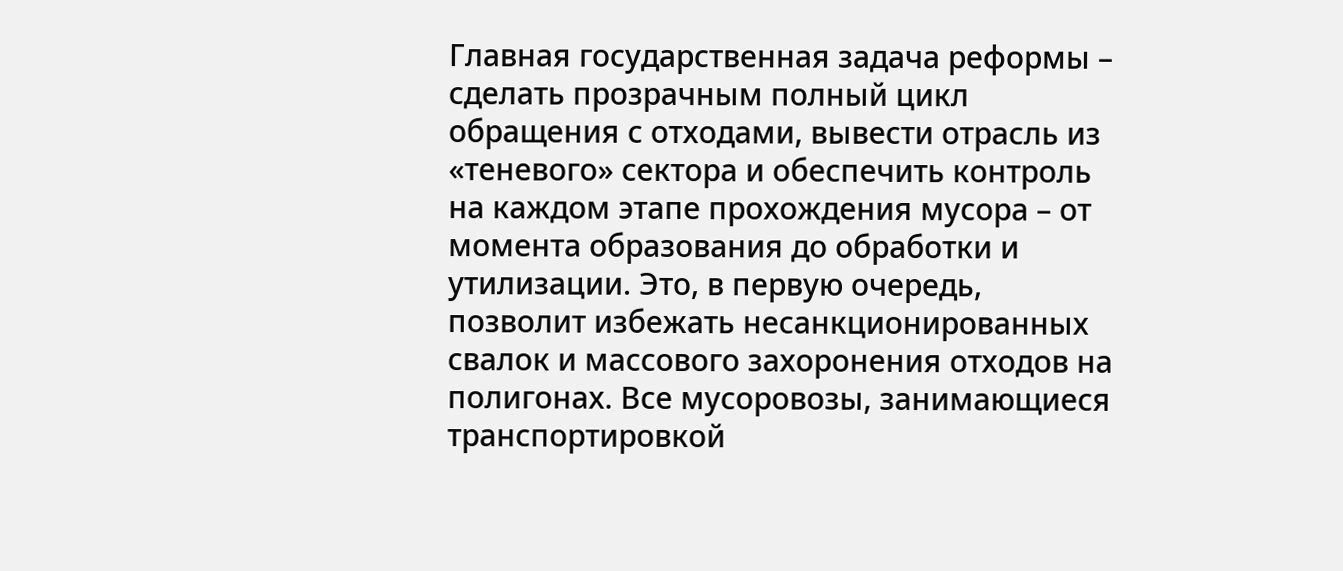Главная государственная задача реформы – сделать прозрачным полный цикл обращения с отходами, вывести отрасль из «теневого» сектора и обеспечить контроль на каждом этапе прохождения мусора – от момента образования до обработки и утилизации. Это, в первую очередь, позволит избежать несанкционированных свалок и массового захоронения отходов на полигонах. Все мусоровозы, занимающиеся транспортировкой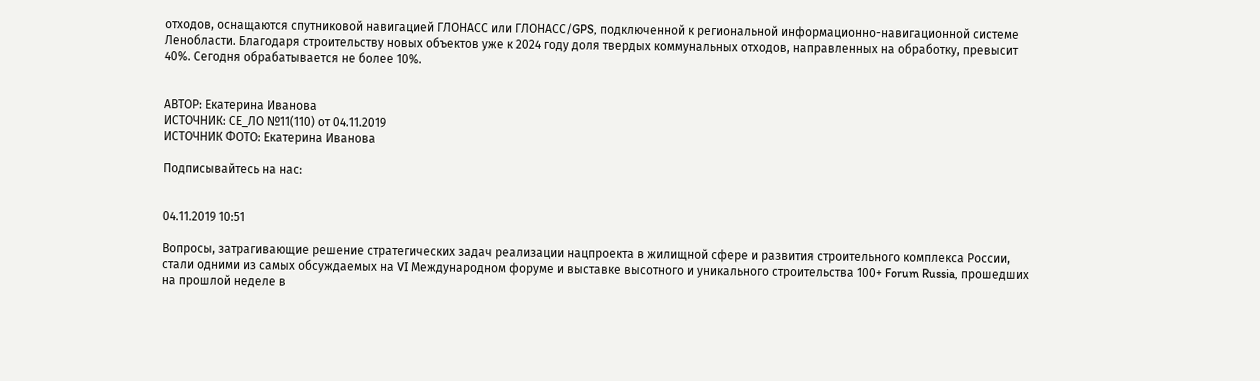отходов, оснащаются спутниковой навигацией ГЛОНАСС или ГЛОНАСС/GPS, подключенной к региональной информационно-навигационной системе Ленобласти. Благодаря строительству новых объектов уже к 2024 году доля твердых коммунальных отходов, направленных на обработку, превысит 40%. Сегодня обрабатывается не более 10%.


АВТОР: Екатерина Иванова
ИСТОЧНИК: СЕ_ЛО №11(110) от 04.11.2019
ИСТОЧНИК ФОТО: Екатерина Иванова

Подписывайтесь на нас:


04.11.2019 10:51

Вопросы, затрагивающие решение стратегических задач реализации нацпроекта в жилищной сфере и развития строительного комплекса России, стали одними из самых обсуждаемых на VI Международном форуме и выставке высотного и уникального строительства 100+ Forum Russia, прошедших на прошлой неделе в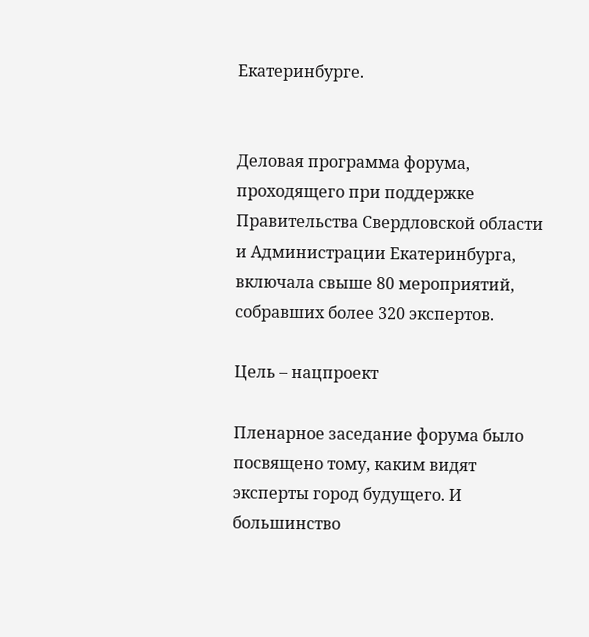Екатеринбурге.


Деловая программа форума, проходящего при поддержке Правительства Свердловской области и Администрации Екатеринбурга, включала свыше 80 мероприятий, собравших более 320 экспертов.

Цель – нацпроект

Пленарное заседание форума было посвящено тому, каким видят эксперты город будущего. И большинство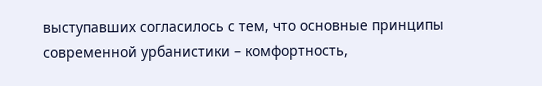выступавших согласилось с тем, что основные принципы современной урбанистики – комфортность,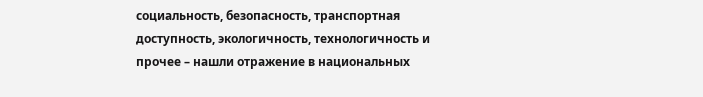социальность, безопасность, транспортная доступность, экологичность, технологичность и прочее – нашли отражение в национальных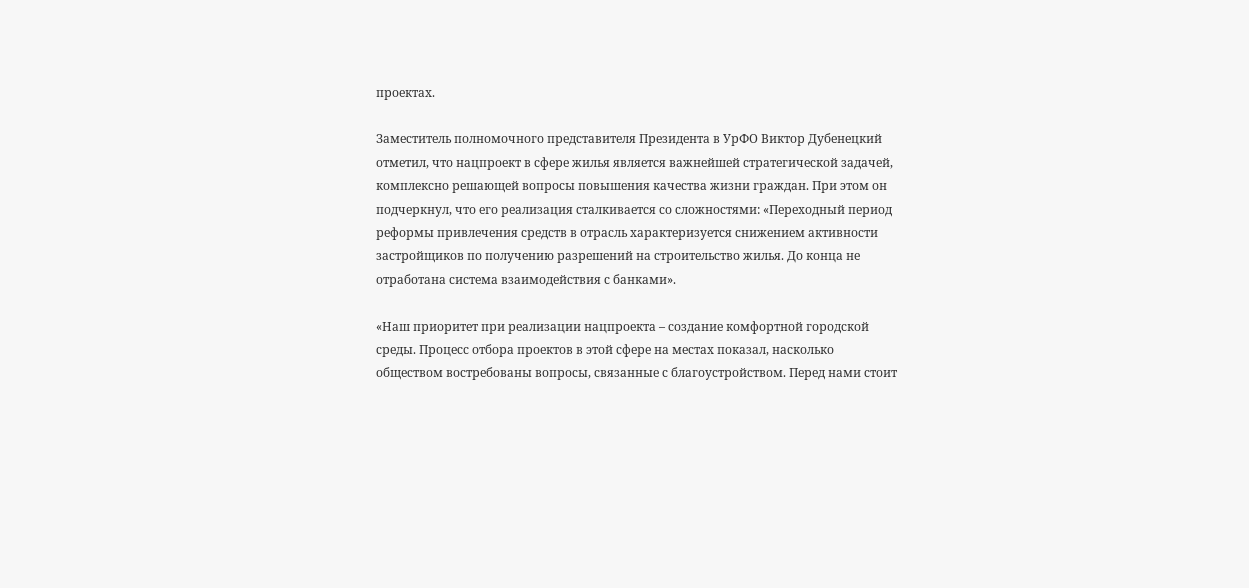проектах.

Заместитель полномочного представителя Президента в УрФО Виктор Дубенецкий отметил, что нацпроект в сфере жилья является важнейшей стратегической задачей, комплексно решающей вопросы повышения качества жизни граждан. При этом он подчеркнул, что его реализация сталкивается со сложностями: «Переходный период реформы привлечения средств в отрасль характеризуется снижением активности застройщиков по получению разрешений на строительство жилья. До конца не отработана система взаимодействия с банками».

«Наш приоритет при реализации нацпроекта – создание комфортной городской среды. Процесс отбора проектов в этой сфере на местах показал, насколько обществом востребованы вопросы, связанные с благоустройством. Перед нами стоит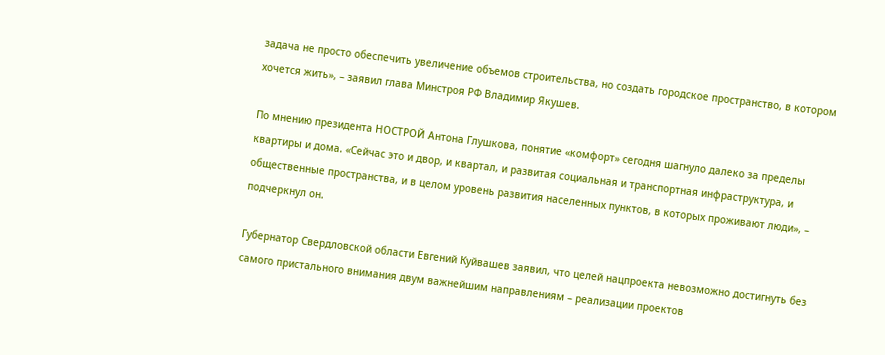задача не просто обеспечить увеличение объемов строительства, но создать городское пространство, в котором хочется жить», – заявил глава Минстроя РФ Владимир Якушев.

По мнению президента НОСТРОЙ Антона Глушкова, понятие «комфорт» сегодня шагнуло далеко за пределы квартиры и дома. «Сейчас это и двор, и квартал, и развитая социальная и транспортная инфраструктура, и общественные пространства, и в целом уровень развития населенных пунктов, в которых проживают люди», – подчеркнул он.

Губернатор Свердловской области Евгений Куйвашев заявил, что целей нацпроекта невозможно достигнуть без самого пристального внимания двум важнейшим направлениям – реализации проектов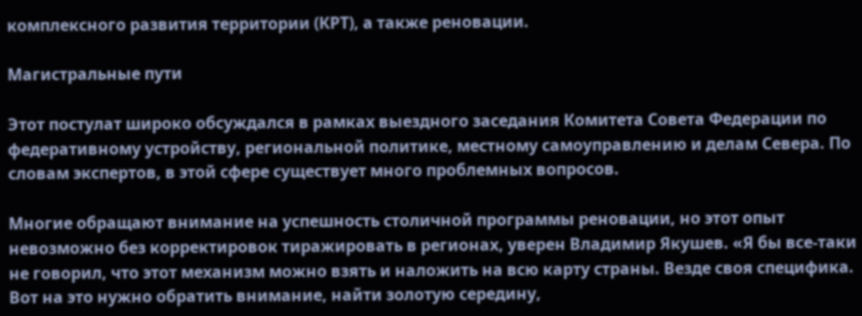комплексного развития территории (КРТ), а также реновации.

Магистральные пути

Этот постулат широко обсуждался в рамках выездного заседания Комитета Совета Федерации по федеративному устройству, региональной политике, местному самоуправлению и делам Севера. По словам экспертов, в этой сфере существует много проблемных вопросов.

Многие обращают внимание на успешность столичной программы реновации, но этот опыт невозможно без корректировок тиражировать в регионах, уверен Владимир Якушев. «Я бы все-таки не говорил, что этот механизм можно взять и наложить на всю карту страны. Везде своя специфика. Вот на это нужно обратить внимание, найти золотую середину,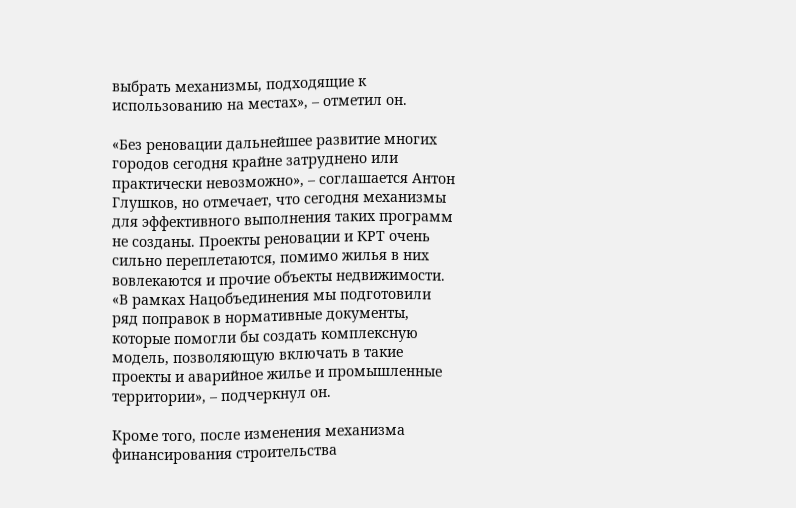выбрать механизмы, подходящие к использованию на местах», – отметил он.

«Без реновации дальнейшее развитие многих городов сегодня крайне затруднено или практически невозможно», – соглашается Антон Глушков, но отмечает, что сегодня механизмы для эффективного выполнения таких программ не созданы. Проекты реновации и КРТ очень сильно переплетаются, помимо жилья в них вовлекаются и прочие объекты недвижимости. «В рамках Нацобъединения мы подготовили ряд поправок в нормативные документы, которые помогли бы создать комплексную модель, позволяющую включать в такие проекты и аварийное жилье и промышленные территории», – подчеркнул он.

Кроме того, после изменения механизма финансирования строительства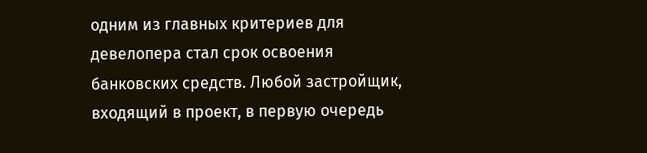одним из главных критериев для девелопера стал срок освоения банковских средств. Любой застройщик, входящий в проект, в первую очередь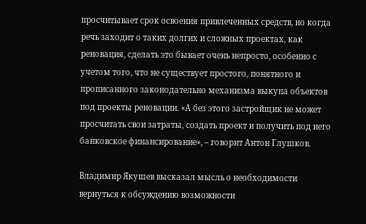просчитывает срок освоения привлеченных средств, но когда речь заходит о таких долгих и сложных проектах, как реновация, сделать это бывает очень непросто, особенно с учетом того, что не существует простого, понятного и прописанного законодательно механизма выкупа объектов под проекты реновации. «А без этого застройщик не может просчитать свои затраты, создать проект и получить под него банковское финансирование», – говорит Антон Глушков.

Владимир Якушев высказал мысль о необходимости вернуться к обсуждению возможности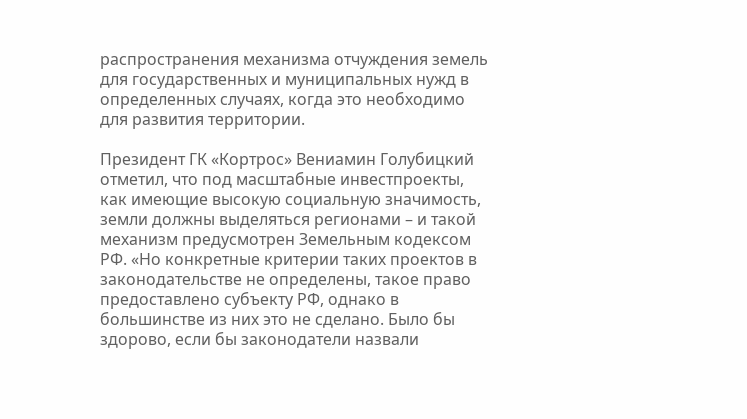распространения механизма отчуждения земель для государственных и муниципальных нужд в определенных случаях, когда это необходимо для развития территории.

Президент ГК «Кортрос» Вениамин Голубицкий отметил, что под масштабные инвестпроекты, как имеющие высокую социальную значимость, земли должны выделяться регионами – и такой механизм предусмотрен Земельным кодексом РФ. «Но конкретные критерии таких проектов в законодательстве не определены, такое право предоставлено субъекту РФ, однако в большинстве из них это не сделано. Было бы здорово, если бы законодатели назвали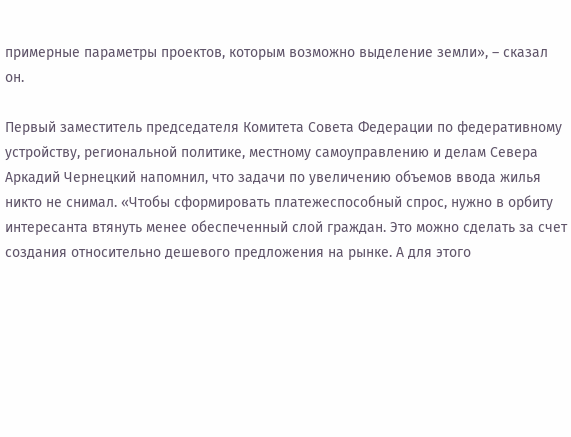примерные параметры проектов, которым возможно выделение земли», – сказал он.

Первый заместитель председателя Комитета Совета Федерации по федеративному устройству, региональной политике, местному самоуправлению и делам Севера Аркадий Чернецкий напомнил, что задачи по увеличению объемов ввода жилья никто не снимал. «Чтобы сформировать платежеспособный спрос, нужно в орбиту интересанта втянуть менее обеспеченный слой граждан. Это можно сделать за счет создания относительно дешевого предложения на рынке. А для этого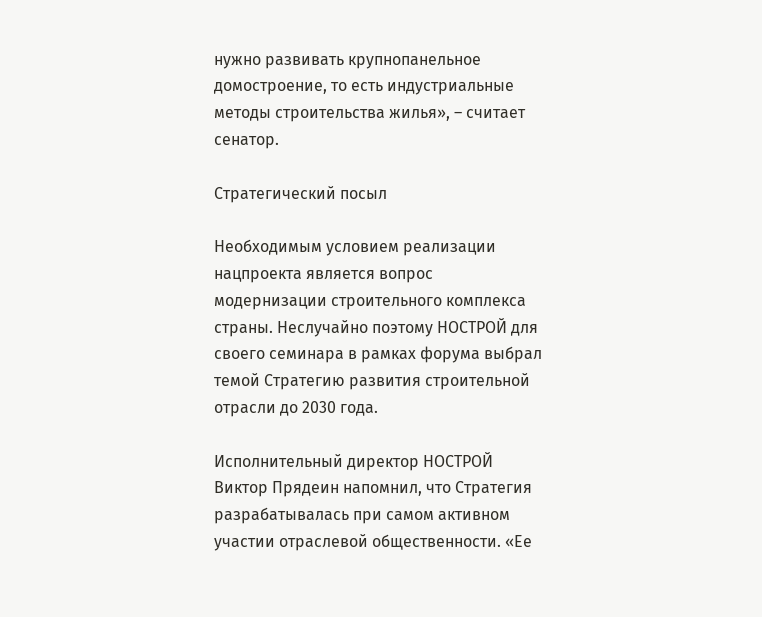нужно развивать крупнопанельное домостроение, то есть индустриальные методы строительства жилья», – считает сенатор.

Стратегический посыл

Необходимым условием реализации нацпроекта является вопрос модернизации строительного комплекса страны. Неслучайно поэтому НОСТРОЙ для своего семинара в рамках форума выбрал темой Стратегию развития строительной отрасли до 2030 года.

Исполнительный директор НОСТРОЙ Виктор Прядеин напомнил, что Стратегия разрабатывалась при самом активном участии отраслевой общественности. «Ее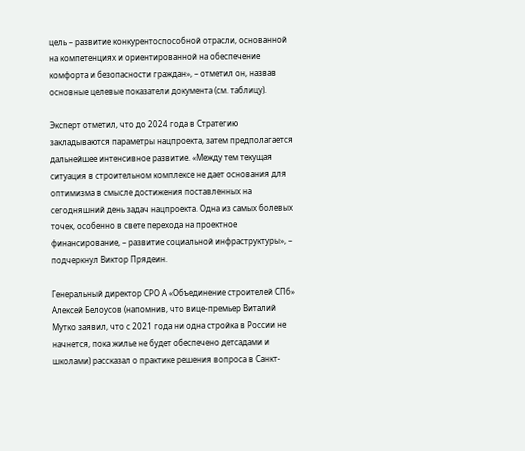цель – развитие конкурентоспособной отрасли, основанной на компетенциях и ориентированной на обеспечение комфорта и безопасности граждан», – отметил он, назвав основные целевые показатели документа (см. таблицу).

Эксперт отметил, что до 2024 года в Стратегию закладываются параметры нацпроекта, затем предполагается дальнейшее интенсивное развитие. «Между тем текущая ситуация в строительном комплексе не дает основания для оптимизма в смысле достижения поставленных на сегодняшний день задач нацпроекта. Одна из самых болевых точек, особенно в свете перехода на проектное финансирование, – развитие социальной инфраструктуры», – подчеркнул Виктор Прядеин.

Генеральный директор СРО А «Объединение строителей СПб» Алексей Белоусов (напомнив, что вице-премьер Виталий Мутко заявил, что с 2021 года ни одна стройка в России не начнется, пока жилье не будет обеспечено детсадами и школами) рассказал о практике решения вопроса в Санкт-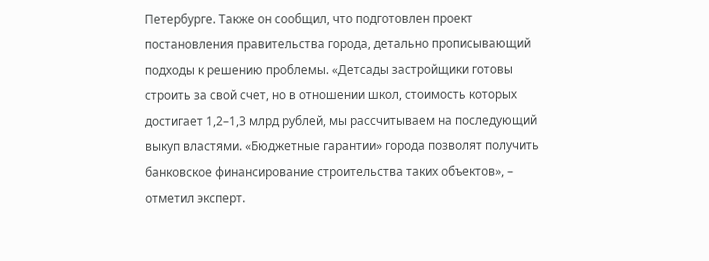Петербурге. Также он сообщил, что подготовлен проект постановления правительства города, детально прописывающий подходы к решению проблемы. «Детсады застройщики готовы строить за свой счет, но в отношении школ, стоимость которых достигает 1,2–1,3 млрд рублей, мы рассчитываем на последующий выкуп властями. «Бюджетные гарантии» города позволят получить банковское финансирование строительства таких объектов», – отметил эксперт.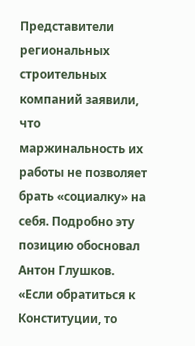Представители региональных строительных компаний заявили, что маржинальность их работы не позволяет брать «социалку» на себя. Подробно эту позицию обосновал Антон Глушков. «Если обратиться к Конституции, то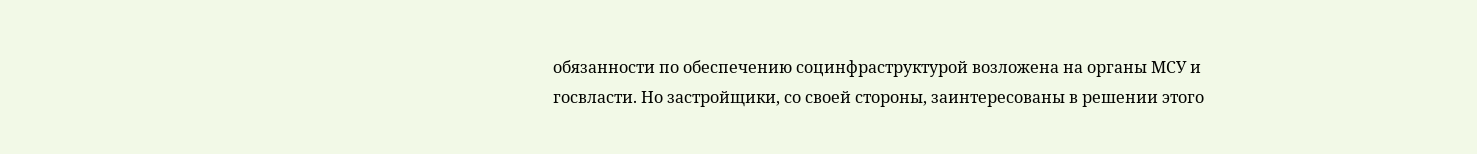обязанности по обеспечению социнфраструктурой возложена на органы МСУ и госвласти. Но застройщики, со своей стороны, заинтересованы в решении этого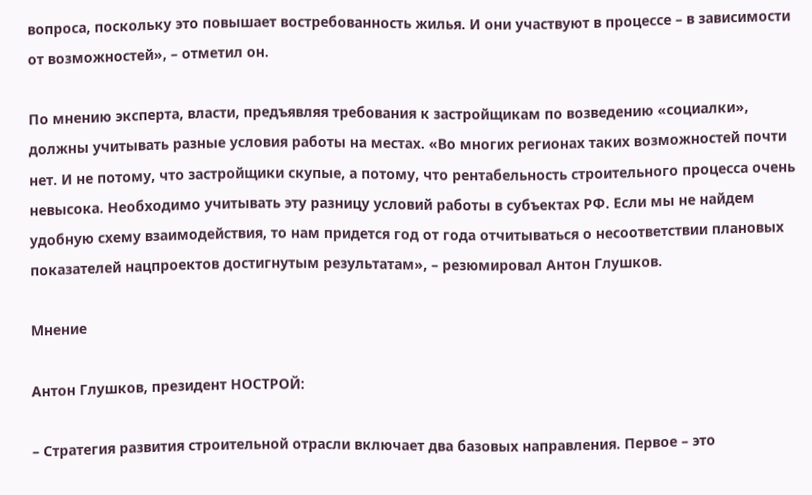вопроса, поскольку это повышает востребованность жилья. И они участвуют в процессе – в зависимости от возможностей», – отметил он.

По мнению эксперта, власти, предъявляя требования к застройщикам по возведению «социалки», должны учитывать разные условия работы на местах. «Во многих регионах таких возможностей почти нет. И не потому, что застройщики скупые, а потому, что рентабельность строительного процесса очень невысока. Необходимо учитывать эту разницу условий работы в субъектах РФ. Если мы не найдем удобную схему взаимодействия, то нам придется год от года отчитываться о несоответствии плановых показателей нацпроектов достигнутым результатам», – резюмировал Антон Глушков.

Мнение

Антон Глушков, президент НОСТРОЙ:

– Стратегия развития строительной отрасли включает два базовых направления. Первое – это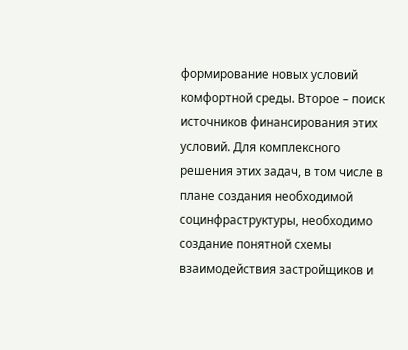формирование новых условий комфортной среды. Второе – поиск источников финансирования этих условий. Для комплексного решения этих задач, в том числе в плане создания необходимой социнфраструктуры, необходимо создание понятной схемы взаимодействия застройщиков и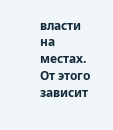власти на местах. От этого зависит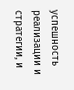успешность реализации и стратегии, и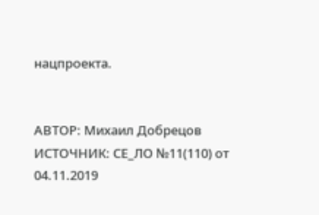нацпроекта.


АВТОР: Михаил Добрецов
ИСТОЧНИК: СЕ_ЛО №11(110) от 04.11.2019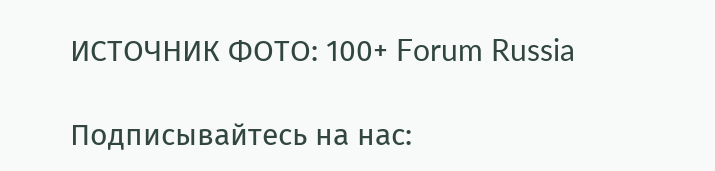ИСТОЧНИК ФОТО: 100+ Forum Russia

Подписывайтесь на нас: